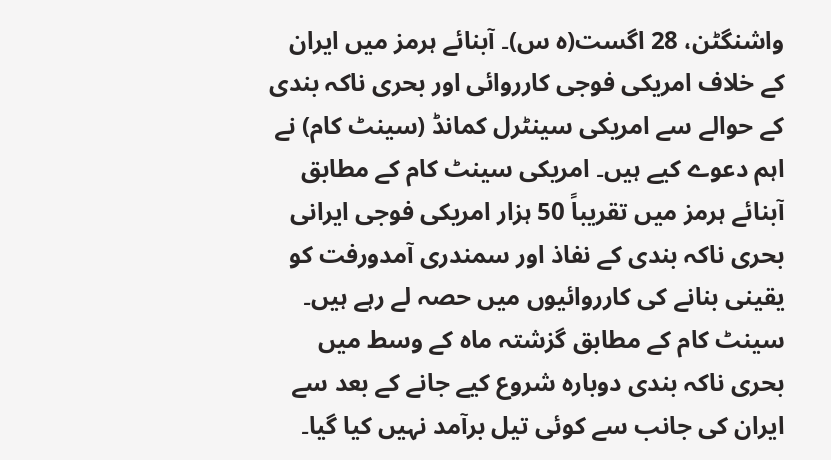واشنگٹن، 28 اگست(ہ س)۔ آبنائے ہرمز میں ایران کے خلاف امریکی فوجی کارروائی اور بحری ناکہ بندی کے حوالے سے امریکی سینٹرل کمانڈ (سینٹ کام) نے اہم دعوے کیے ہیں۔ امریکی سینٹ کام کے مطابق آبنائے ہرمز میں تقریباً 50 ہزار امریکی فوجی ایرانی بحری ناکہ بندی کے نفاذ اور سمندری آمدورفت کو یقینی بنانے کی کارروائیوں میں حصہ لے رہے ہیں۔
سینٹ کام کے مطابق گزشتہ ماہ کے وسط میں بحری ناکہ بندی دوبارہ شروع کیے جانے کے بعد سے ایران کی جانب سے کوئی تیل برآمد نہیں کیا گیا۔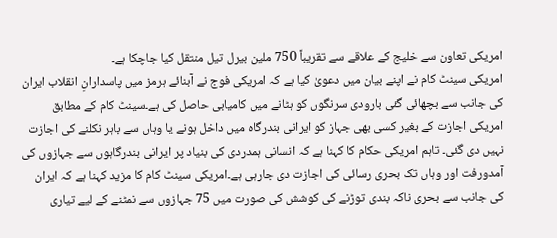امریکی تعاون سے خلیج کے علاقے سے تقریباً 750 ملین بیرل تیل منتقل کیا جاچکا ہے۔
امریکی سینٹ کام نے اپنے بیان میں دعویٰ کیا ہے کہ امریکی فوج نے آبنائے ہرمز میں پاسدارانِ انقلاب ایران کی جانب سے بچھائی گئی بارودی سرنگوں کو ہٹانے میں کامیابی حاصل کی ہے۔سینٹ کام کے مطابق امریکی اجازت کے بغیر کسی بھی جہاز کو ایرانی بندرگاہ میں داخل ہونے یا وہاں سے باہر نکلنے کی اجازت نہیں دی گئی۔ تاہم امریکی حکام کا کہنا ہے کہ انسانی ہمدردی کی بنیاد پر ایرانی بندرگاہوں سے جہازوں کی آمدورفت اور وہاں تک بحری رسائی کی اجازت دی جارہی ہے۔امریکی سینٹ کام کا مزید کہنا ہے کہ ایران کی جانب سے بحری ناکہ بندی توڑنے کی کوشش کی صورت میں 75 جہازوں سے نمٹنے کے لیے تیاری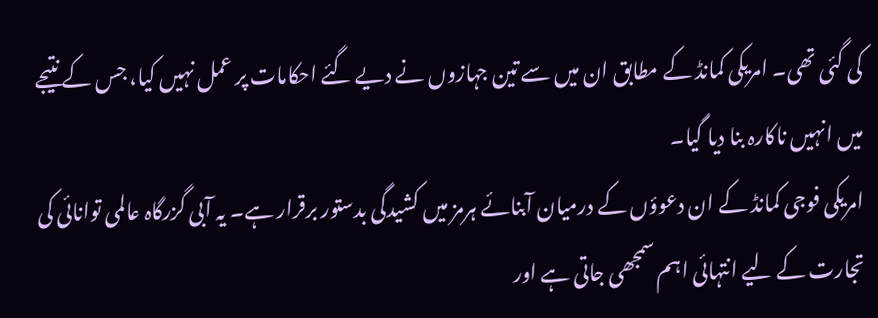کی گئی تھی۔ امریکی کمانڈ کے مطابق ان میں سے تین جہازوں نے دیے گئے احکامات پر عمل نہیں کیا، جس کے نتیجے میں انہیں ناکارہ بنا دیا گیا۔
امریکی فوجی کمانڈ کے ان دعوؤں کے درمیان آبنائے ہرمز میں کشیدگی بدستور برقرار ہے۔ یہ آبی گزرگاہ عالمی توانائی کی تجارت کے لیے انتہائی اہم سمجھی جاتی ہے اور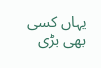یہاں کسی بھی بڑی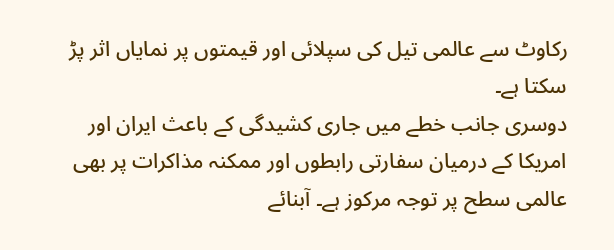رکاوٹ سے عالمی تیل کی سپلائی اور قیمتوں پر نمایاں اثر پڑ سکتا ہے۔
دوسری جانب خطے میں جاری کشیدگی کے باعث ایران اور امریکا کے درمیان سفارتی رابطوں اور ممکنہ مذاکرات پر بھی عالمی سطح پر توجہ مرکوز ہے۔ آبنائے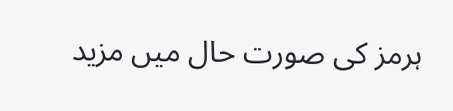ہرمز کی صورت حال میں مزید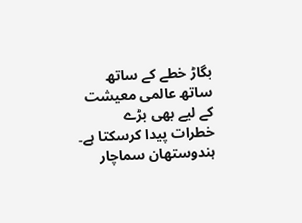بگاڑ خطے کے ساتھ ساتھ عالمی معیشت کے لیے بھی بڑے خطرات پیدا کرسکتا ہے۔
ہندوستھان سماچار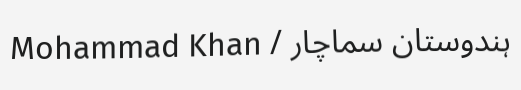ہندوستان سماچار / Mohammad Khan